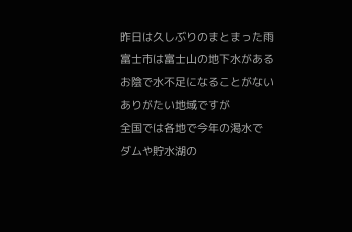昨日は久しぶりのまとまった雨
富士市は富士山の地下水がある
お陰で水不足になることがない
ありがたい地域ですが
全国では各地で今年の渇水で
ダムや貯水湖の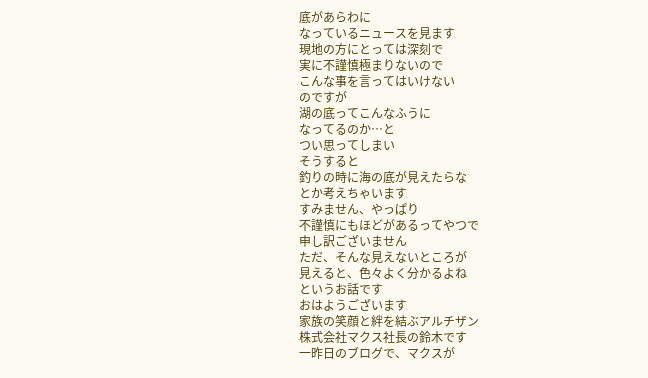底があらわに
なっているニュースを見ます
現地の方にとっては深刻で
実に不謹慎極まりないので
こんな事を言ってはいけない
のですが
湖の底ってこんなふうに
なってるのか…と
つい思ってしまい
そうすると
釣りの時に海の底が見えたらな
とか考えちゃいます
すみません、やっぱり
不謹慎にもほどがあるってやつで
申し訳ございません
ただ、そんな見えないところが
見えると、色々よく分かるよね
というお話です
おはようございます
家族の笑顔と絆を結ぶアルチザン
株式会社マクス社長の鈴木です
一昨日のブログで、マクスが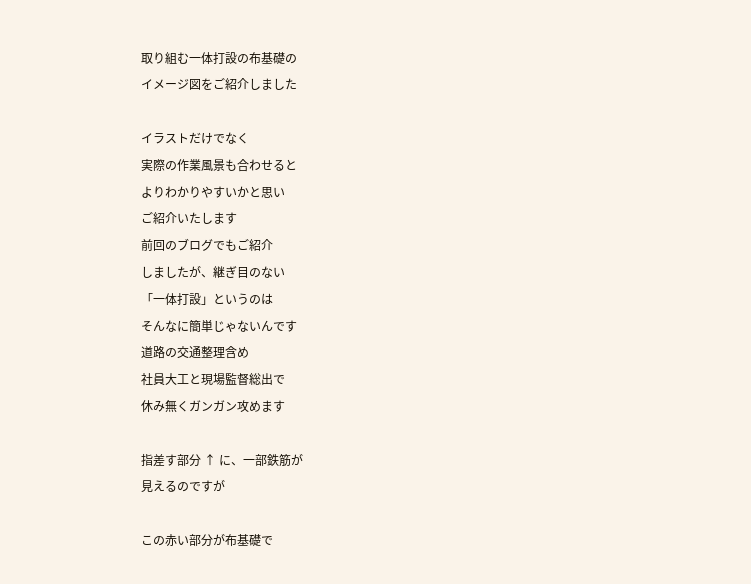取り組む一体打設の布基礎の
イメージ図をご紹介しました

イラストだけでなく
実際の作業風景も合わせると
よりわかりやすいかと思い
ご紹介いたします
前回のブログでもご紹介
しましたが、継ぎ目のない
「一体打設」というのは
そんなに簡単じゃないんです
道路の交通整理含め
社員大工と現場監督総出で
休み無くガンガン攻めます

指差す部分 ↑ に、一部鉄筋が
見えるのですが

この赤い部分が布基礎で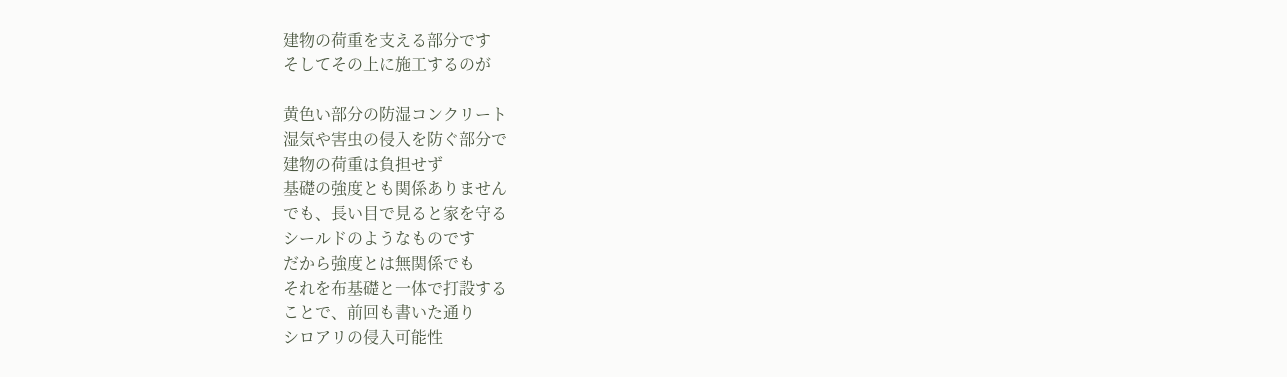建物の荷重を支える部分です
そしてその上に施工するのが

黄色い部分の防湿コンクリート
湿気や害虫の侵入を防ぐ部分で
建物の荷重は負担せず
基礎の強度とも関係ありません
でも、長い目で見ると家を守る
シールドのようなものです
だから強度とは無関係でも
それを布基礎と一体で打設する
ことで、前回も書いた通り
シロアリの侵入可能性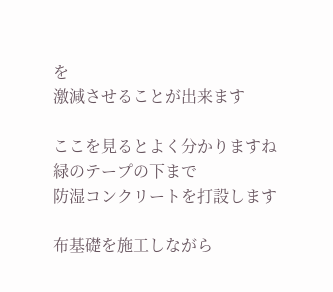を
激減させることが出来ます

ここを見るとよく分かりますね
緑のテープの下まで
防湿コンクリートを打設します

布基礎を施工しながら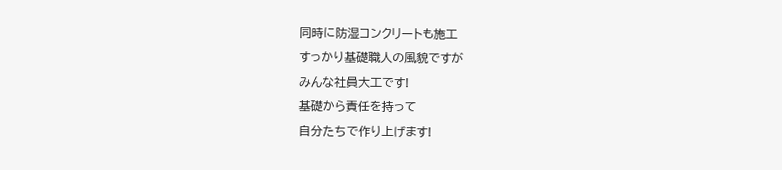同時に防湿コンクリートも施工
すっかり基礎職人の風貌ですが
みんな社員大工です!
基礎から責任を持って
自分たちで作り上げます!